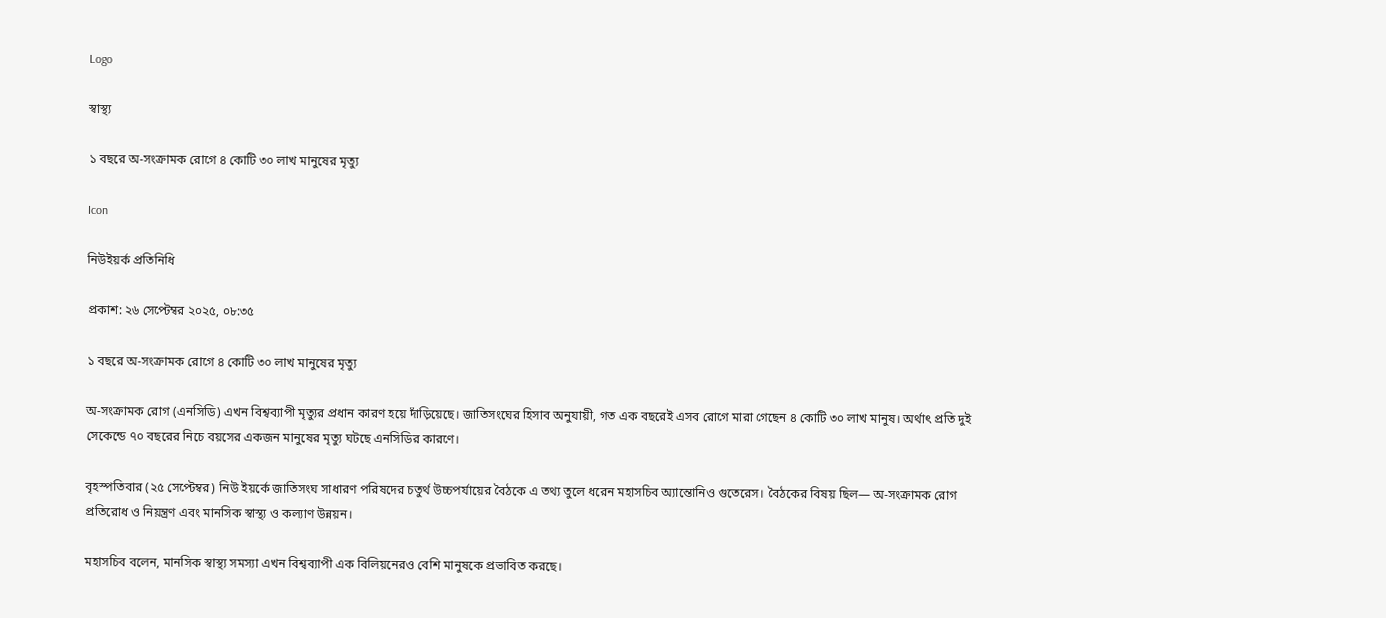Logo

স্বাস্থ্য

১ বছরে অ-সংক্রামক রোগে ৪ কোটি ৩০ লাখ মানুষের মৃত্যু

Icon

নিউইয়র্ক প্রতিনিধি

প্রকাশ: ২৬ সেপ্টেম্বর ২০২৫, ০৮:৩৫

১ বছরে অ-সংক্রামক রোগে ৪ কোটি ৩০ লাখ মানুষের মৃত্যু

অ-সংক্রামক রোগ (এনসিডি) এখন বিশ্বব্যাপী মৃত্যুর প্রধান কারণ হয়ে দাঁড়িয়েছে। জাতিসংঘের হিসাব অনুযায়ী, গত এক বছরেই এসব রোগে মারা গেছেন ৪ কোটি ৩০ লাখ মানুষ। অর্থাৎ প্রতি দুই সেকেন্ডে ৭০ বছরের নিচে বয়সের একজন মানুষের মৃত্যু ঘটছে এনসিডির কারণে।

বৃহস্পতিবার (২৫ সেপ্টেম্বর) নিউ ইয়র্কে জাতিসংঘ সাধারণ পরিষদের চতুর্থ উচ্চপর্যায়ের বৈঠকে এ তথ্য তুলে ধরেন মহাসচিব অ্যান্তোনিও গুতেরেস। বৈঠকের বিষয় ছিল— অ-সংক্রামক রোগ প্রতিরোধ ও নিয়ন্ত্রণ এবং মানসিক স্বাস্থ্য ও কল্যাণ উন্নয়ন।

মহাসচিব বলেন, মানসিক স্বাস্থ্য সমস্যা এখন বিশ্বব্যাপী এক বিলিয়নেরও বেশি মানুষকে প্রভাবিত করছে।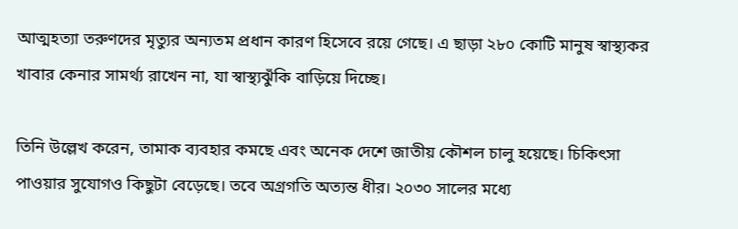আত্মহত্যা তরুণদের মৃত্যুর অন্যতম প্রধান কারণ হিসেবে রয়ে গেছে। এ ছাড়া ২৮০ কোটি মানুষ স্বাস্থ্যকর খাবার কেনার সামর্থ্য রাখেন না, যা স্বাস্থ্যঝুঁকি বাড়িয়ে দিচ্ছে।

তিনি উল্লেখ করেন, তামাক ব্যবহার কমছে এবং অনেক দেশে জাতীয় কৌশল চালু হয়েছে। চিকিৎসা পাওয়ার সুযোগও কিছুটা বেড়েছে। তবে অগ্রগতি অত্যন্ত ধীর। ২০৩০ সালের মধ্যে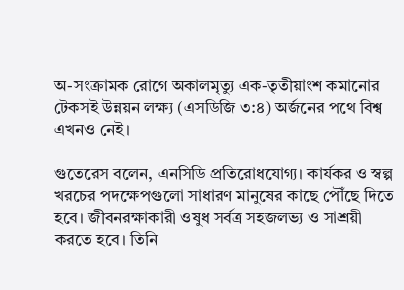অ-সংক্রামক রোগে অকালমৃত্যু এক-তৃতীয়াংশ কমানোর টেকসই উন্নয়ন লক্ষ্য (এসডিজি ৩:৪) অর্জনের পথে বিশ্ব এখনও নেই।

গুতেরেস বলেন, এনসিডি প্রতিরোধযোগ্য। কার্যকর ও স্বল্প খরচের পদক্ষেপগুলো সাধারণ মানুষের কাছে পৌঁছে দিতে হবে। জীবনরক্ষাকারী ওষুধ সর্বত্র সহজলভ্য ও সাশ্রয়ী করতে হবে। তিনি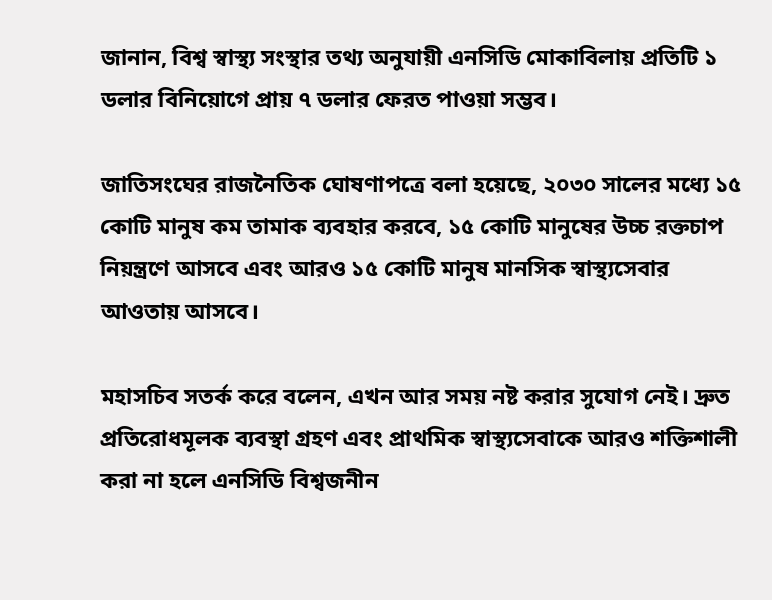জানান, বিশ্ব স্বাস্থ্য সংস্থার তথ্য অনুযায়ী এনসিডি মোকাবিলায় প্রতিটি ১ ডলার বিনিয়োগে প্রায় ৭ ডলার ফেরত পাওয়া সম্ভব।

জাতিসংঘের রাজনৈতিক ঘোষণাপত্রে বলা হয়েছে, ২০৩০ সালের মধ্যে ১৫ কোটি মানুষ কম তামাক ব্যবহার করবে, ১৫ কোটি মানুষের উচ্চ রক্তচাপ নিয়ন্ত্রণে আসবে এবং আরও ১৫ কোটি মানুষ মানসিক স্বাস্থ্যসেবার আওতায় আসবে।

মহাসচিব সতর্ক করে বলেন, এখন আর সময় নষ্ট করার সুযোগ নেই। দ্রুত প্রতিরোধমূলক ব্যবস্থা গ্রহণ এবং প্রাথমিক স্বাস্থ্যসেবাকে আরও শক্তিশালী করা না হলে এনসিডি বিশ্বজনীন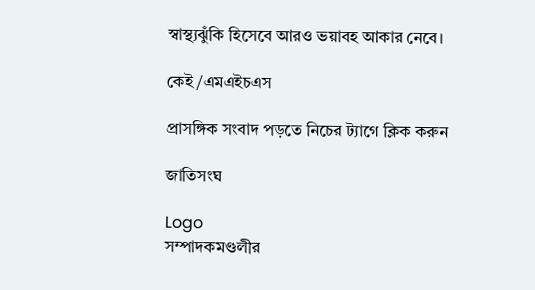স্বাস্থ্যঝুঁকি হিসেবে আরও ভয়াবহ আকার নেবে।

কেই/এমএইচএস

প্রাসঙ্গিক সংবাদ পড়তে নিচের ট্যাগে ক্লিক করুন

জাতিসংঘ

Logo
সম্পাদকমণ্ডলীর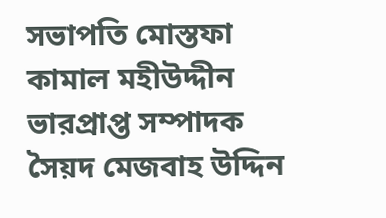সভাপতি মোস্তফা কামাল মহীউদ্দীন ভারপ্রাপ্ত সম্পাদক সৈয়দ মেজবাহ উদ্দিন